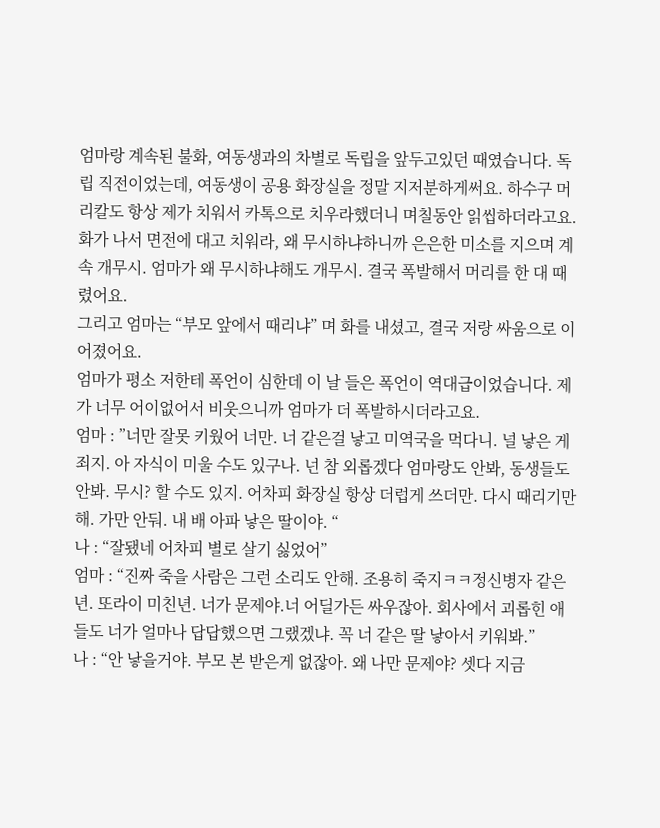엄마랑 계속된 불화, 여동생과의 차별로 독립을 앞두고있던 때였습니다. 독립 직전이었는데, 여동생이 공용 화장실을 정말 지저분하게써요. 하수구 머리칼도 항상 제가 치워서 카톡으로 치우라했더니 며칠동안 읽씹하더라고요.
화가 나서 면전에 대고 치워라, 왜 무시하냐하니까 은은한 미소를 지으며 계속 개무시. 엄마가 왜 무시하냐해도 개무시. 결국 폭발해서 머리를 한 대 때렸어요.
그리고 엄마는 “부모 앞에서 때리냐” 며 화를 내셨고, 결국 저랑 싸움으로 이어졌어요.
엄마가 평소 저한테 폭언이 심한데 이 날 들은 폭언이 역대급이었습니다. 제가 너무 어이없어서 비웃으니까 엄마가 더 폭발하시더라고요.
엄마 : ”너만 잘못 키웠어 너만. 너 같은걸 낳고 미역국을 먹다니. 널 낳은 게 죄지. 아 자식이 미울 수도 있구나. 넌 참 외롭겠다 엄마랑도 안봐, 동생들도 안봐. 무시? 할 수도 있지. 어차피 화장실 항상 더럽게 쓰더만. 다시 때리기만 해. 가만 안둬. 내 배 아파 낳은 딸이야. “
나 : “잘됐네 어차피 별로 살기 싫었어”
엄마 : “진짜 죽을 사람은 그런 소리도 안해. 조용히 죽지ㅋㅋ정신병자 같은 년. 또라이 미친년. 너가 문제야.너 어딜가든 싸우잖아. 회사에서 괴롭힌 애들도 너가 얼마나 답답했으면 그랬겠냐. 꼭 너 같은 딸 낳아서 키워봐.”
나 : “안 낳을거야. 부모 본 받은게 없잖아. 왜 나만 문제야? 셋다 지금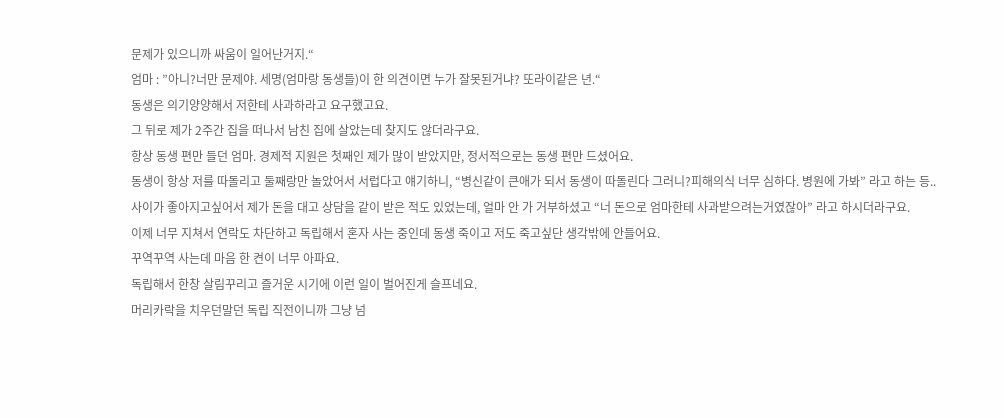문제가 있으니까 싸움이 일어난거지.“
엄마 : ”아니?너만 문제야. 세명(엄마랑 동생들)이 한 의견이면 누가 잘못된거냐? 또라이같은 년.“
동생은 의기양양해서 저한테 사과하라고 요구했고요.
그 뒤로 제가 2주간 집을 떠나서 남친 집에 살았는데 찾지도 않더라구요.
항상 동생 편만 들던 엄마. 경제적 지원은 첫째인 제가 많이 받았지만, 정서적으로는 동생 편만 드셨어요.
동생이 항상 저를 따돌리고 둘째랑만 놀았어서 서럽다고 얘기하니, “병신같이 큰애가 되서 동생이 따돌린다 그러니?피해의식 너무 심하다. 병원에 가봐” 라고 하는 등..
사이가 좋아지고싶어서 제가 돈을 대고 상담을 같이 받은 적도 있었는데, 얼마 안 가 거부하셨고 “너 돈으로 엄마한테 사과받으려는거였잖아” 라고 하시더라구요.
이제 너무 지쳐서 연락도 차단하고 독립해서 혼자 사는 중인데 동생 죽이고 저도 죽고싶단 생각밖에 안들어요.
꾸역꾸역 사는데 마음 한 켠이 너무 아파요.
독립해서 한창 살림꾸리고 즐거운 시기에 이런 일이 벌어진게 슬프네요.
머리카락을 치우던말던 독립 직전이니까 그냥 넘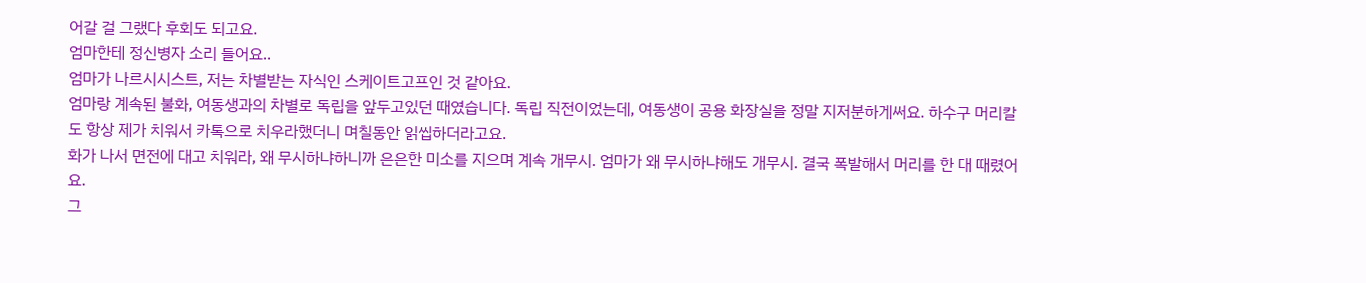어갈 걸 그랬다 후회도 되고요.
엄마한테 정신병자 소리 들어요..
엄마가 나르시시스트, 저는 차별받는 자식인 스케이트고프인 것 같아요.
엄마랑 계속된 불화, 여동생과의 차별로 독립을 앞두고있던 때였습니다. 독립 직전이었는데, 여동생이 공용 화장실을 정말 지저분하게써요. 하수구 머리칼도 항상 제가 치워서 카톡으로 치우라했더니 며칠동안 읽씹하더라고요.
화가 나서 면전에 대고 치워라, 왜 무시하냐하니까 은은한 미소를 지으며 계속 개무시. 엄마가 왜 무시하냐해도 개무시. 결국 폭발해서 머리를 한 대 때렸어요.
그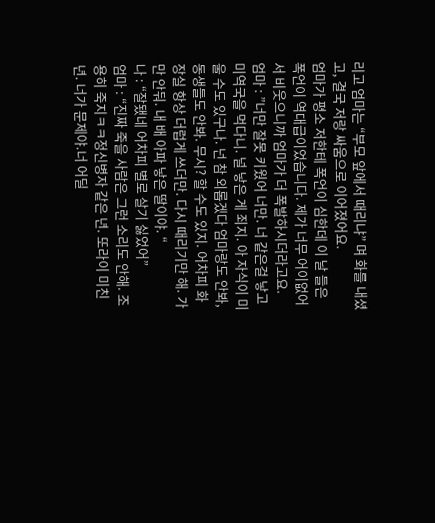리고 엄마는 “부모 앞에서 때리냐” 며 화를 내셨고, 결국 저랑 싸움으로 이어졌어요.
엄마가 평소 저한테 폭언이 심한데 이 날 들은 폭언이 역대급이었습니다. 제가 너무 어이없어서 비웃으니까 엄마가 더 폭발하시더라고요.
엄마 : ”너만 잘못 키웠어 너만. 너 같은걸 낳고 미역국을 먹다니. 널 낳은 게 죄지. 아 자식이 미울 수도 있구나. 넌 참 외롭겠다 엄마랑도 안봐, 동생들도 안봐. 무시? 할 수도 있지. 어차피 화장실 항상 더럽게 쓰더만. 다시 때리기만 해. 가만 안둬. 내 배 아파 낳은 딸이야. “
나 : “잘됐네 어차피 별로 살기 싫었어”
엄마 : “진짜 죽을 사람은 그런 소리도 안해. 조용히 죽지ㅋㅋ정신병자 같은 년. 또라이 미친년. 너가 문제야.너 어딜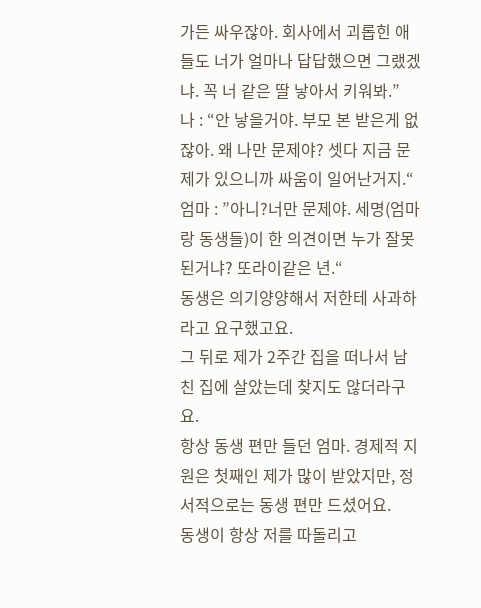가든 싸우잖아. 회사에서 괴롭힌 애들도 너가 얼마나 답답했으면 그랬겠냐. 꼭 너 같은 딸 낳아서 키워봐.”
나 : “안 낳을거야. 부모 본 받은게 없잖아. 왜 나만 문제야? 셋다 지금 문제가 있으니까 싸움이 일어난거지.“
엄마 : ”아니?너만 문제야. 세명(엄마랑 동생들)이 한 의견이면 누가 잘못된거냐? 또라이같은 년.“
동생은 의기양양해서 저한테 사과하라고 요구했고요.
그 뒤로 제가 2주간 집을 떠나서 남친 집에 살았는데 찾지도 않더라구요.
항상 동생 편만 들던 엄마. 경제적 지원은 첫째인 제가 많이 받았지만, 정서적으로는 동생 편만 드셨어요.
동생이 항상 저를 따돌리고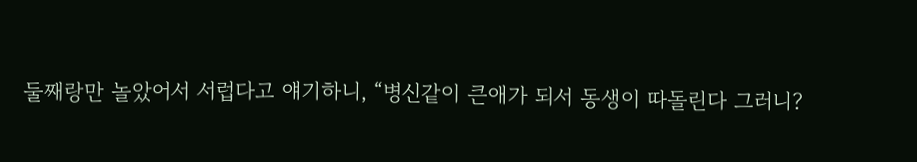둘째랑만 놀았어서 서럽다고 얘기하니, “병신같이 큰애가 되서 동생이 따돌린다 그러니?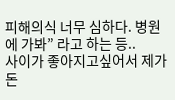피해의식 너무 심하다. 병원에 가봐” 라고 하는 등..
사이가 좋아지고싶어서 제가 돈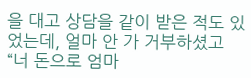을 대고 상담을 같이 받은 적도 있었는데, 얼마 안 가 거부하셨고 “너 돈으로 엄마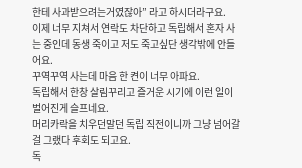한테 사과받으려는거였잖아” 라고 하시더라구요.
이제 너무 지쳐서 연락도 차단하고 독립해서 혼자 사는 중인데 동생 죽이고 저도 죽고싶단 생각밖에 안들어요.
꾸역꾸역 사는데 마음 한 켠이 너무 아파요.
독립해서 한창 살림꾸리고 즐거운 시기에 이런 일이 벌어진게 슬프네요.
머리카락을 치우던말던 독립 직전이니까 그냥 넘어갈 걸 그랬다 후회도 되고요.
독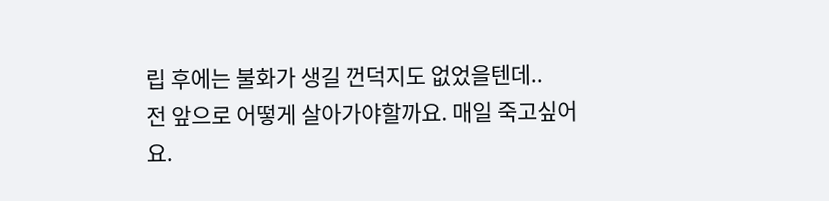립 후에는 불화가 생길 껀덕지도 없었을텐데..
전 앞으로 어떻게 살아가야할까요. 매일 죽고싶어요.